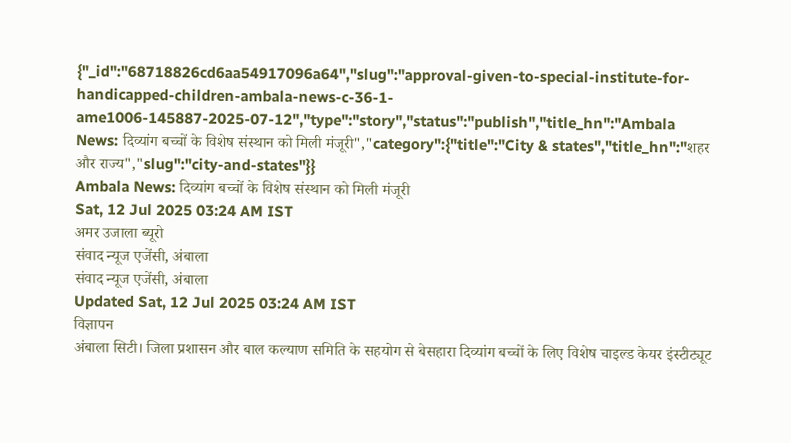{"_id":"68718826cd6aa54917096a64","slug":"approval-given-to-special-institute-for-handicapped-children-ambala-news-c-36-1-ame1006-145887-2025-07-12","type":"story","status":"publish","title_hn":"Ambala News: दिव्यांग बच्चों के विशेष संस्थान को मिली मंजूरी","category":{"title":"City & states","title_hn":"शहर और राज्य","slug":"city-and-states"}}
Ambala News: दिव्यांग बच्चों के विशेष संस्थान को मिली मंजूरी
Sat, 12 Jul 2025 03:24 AM IST
अमर उजाला ब्यूरो
संवाद न्यूज एजेंसी, अंबाला
संवाद न्यूज एजेंसी, अंबाला
Updated Sat, 12 Jul 2025 03:24 AM IST
विज्ञापन
अंबाला सिटी। जिला प्रशासन और बाल कल्याण समिति के सहयोग से बेसहारा दिव्यांग बच्चों के लिए विशेष चाइल्ड केयर इंस्टीट्यूट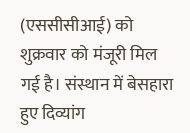(एससीसीआई) को शुक्रवार को मंजूरी मिल गई है। संस्थान में बेसहारा हुए दिव्यांग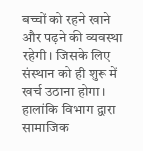बच्चों को रहने खाने और पढ़ने की व्यवस्था रहेगी। जिसके लिए संस्थान को ही शुरू में खर्च उठाना होगा। हालांकि विभाग द्वारा सामाजिक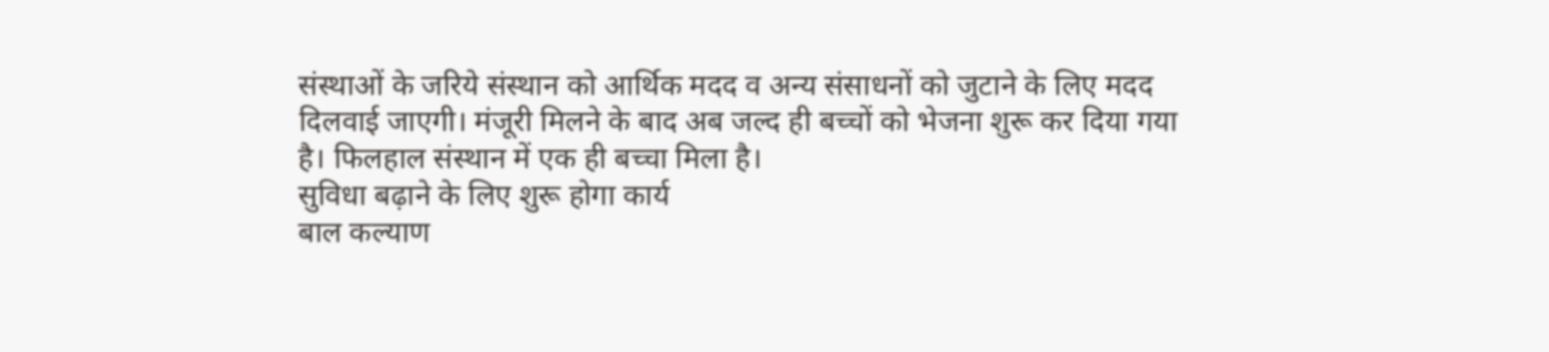संस्थाओं के जरिये संस्थान को आर्थिक मदद व अन्य संसाधनों को जुटाने के लिए मदद दिलवाई जाएगी। मंजूरी मिलने के बाद अब जल्द ही बच्चों को भेजना शुरू कर दिया गया है। फिलहाल संस्थान में एक ही बच्चा मिला है।
सुविधा बढ़ाने के लिए शुरू होगा कार्य
बाल कल्याण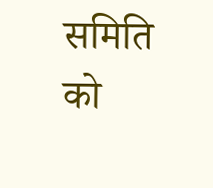समिति को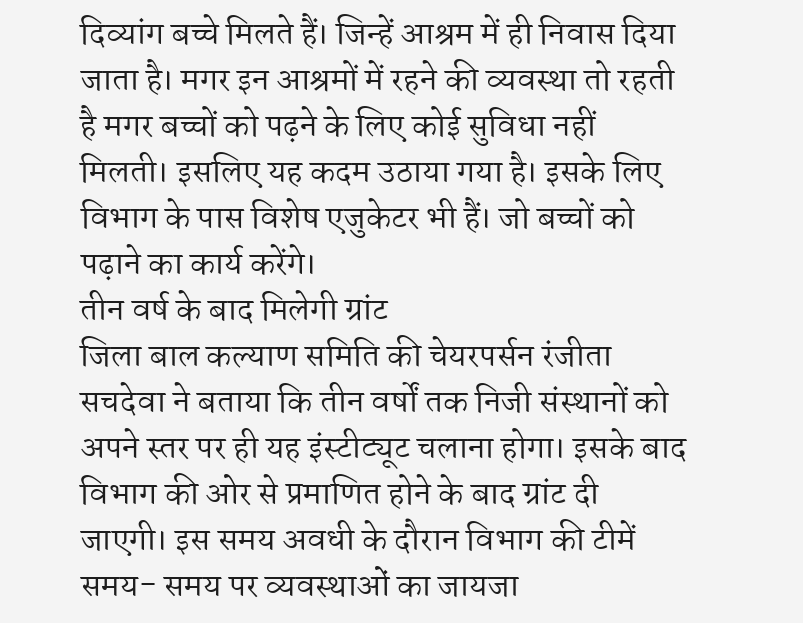दिव्यांग बच्चे मिलते हैं। जिन्हें आश्रम में ही निवास दिया जाता है। मगर इन आश्रमों में रहने की व्यवस्था तो रहती है मगर बच्चों को पढ़ने के लिए कोई सुविधा नहीं मिलती। इसलिए यह कदम उठाया गया है। इसके लिए विभाग के पास विशेष एजुकेटर भी हैं। जो बच्चों को पढ़ाने का कार्य करेंगे।
तीन वर्ष के बाद मिलेगी ग्रांट
जिला बाल कल्याण समिति की चेयरपर्सन रंजीता सचदेवा ने बताया कि तीन वर्षों तक निजी संस्थानों को अपने स्तर पर ही यह इंस्टीट्यूट चलाना होगा। इसके बाद विभाग की ओर से प्रमाणित होने के बाद ग्रांट दी जाएगी। इस समय अवधी के दौरान विभाग की टीमें समय- समय पर व्यवस्थाओं का जायजा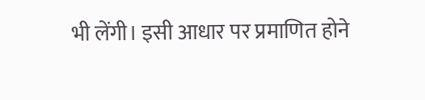भी लेंगी। इसी आधार पर प्रमाणित होने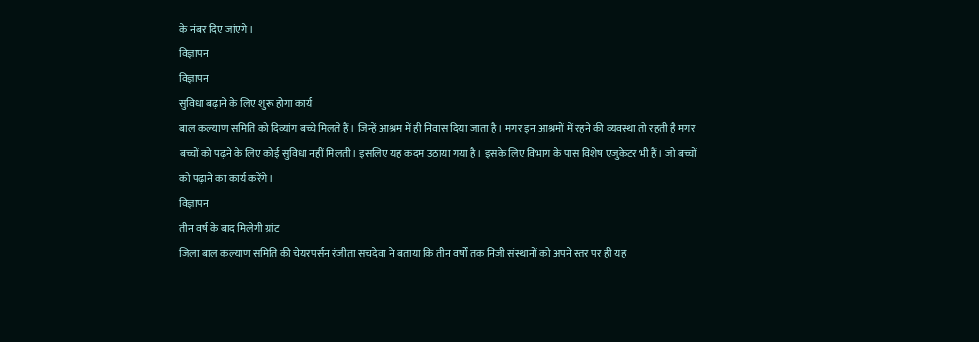के नंबर दिए जांएगे।
विज्ञापन
विज्ञापन
सुविधा बढ़ाने के लिए शुरू होगा कार्य
बाल कल्याण समिति को दिव्यांग बच्चे मिलते हैं। जिन्हें आश्रम में ही निवास दिया जाता है। मगर इन आश्रमों में रहने की व्यवस्था तो रहती है मगर बच्चों को पढ़ने के लिए कोई सुविधा नहीं मिलती। इसलिए यह कदम उठाया गया है। इसके लिए विभाग के पास विशेष एजुकेटर भी हैं। जो बच्चों को पढ़ाने का कार्य करेंगे।
विज्ञापन
तीन वर्ष के बाद मिलेगी ग्रांट
जिला बाल कल्याण समिति की चेयरपर्सन रंजीता सचदेवा ने बताया कि तीन वर्षों तक निजी संस्थानों को अपने स्तर पर ही यह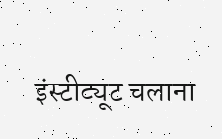इंस्टीट्यूट चलाना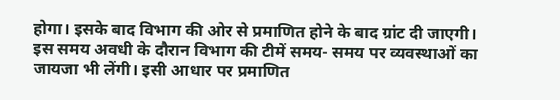होगा। इसके बाद विभाग की ओर से प्रमाणित होने के बाद ग्रांट दी जाएगी। इस समय अवधी के दौरान विभाग की टीमें समय- समय पर व्यवस्थाओं का जायजा भी लेंगी। इसी आधार पर प्रमाणित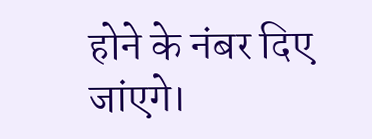होने के नंबर दिए जांएगे।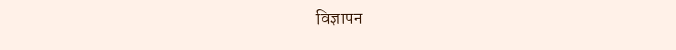विज्ञापन